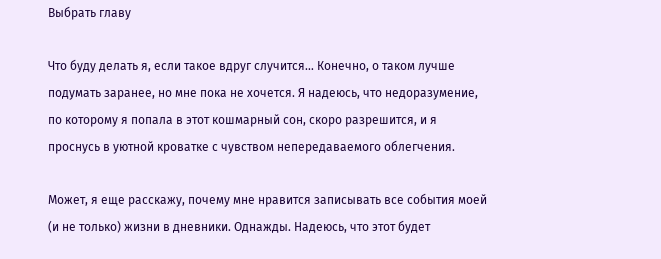Выбрать главу

Что буду делать я, если такое вдруг случится… Конечно, о таком лучше подумать заранее, но мне пока не хочется. Я надеюсь, что недоразумение, по которому я попала в этот кошмарный сон, скоро разрешится, и я проснусь в уютной кроватке с чувством непередаваемого облегчения.

Может, я еще расскажу, почему мне нравится записывать все события моей (и не только) жизни в дневники. Однажды. Надеюсь, что этот будет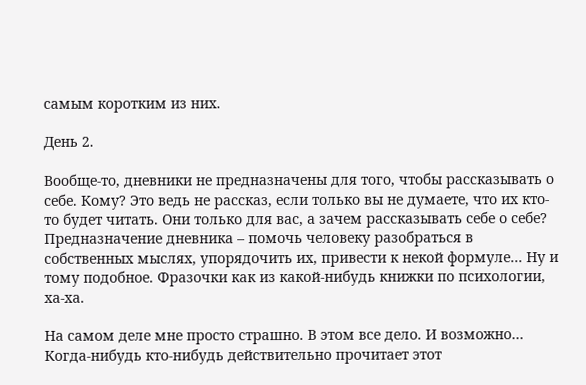самым коротким из них.

День 2.

Вообще-то, дневники не предназначены для того, чтобы рассказывать о себе. Кому? Это ведь не рассказ, если только вы не думаете, что их кто-то будет читать. Они только для вас, а зачем рассказывать себе о себе? Предназначение дневника – помочь человеку разобраться в собственных мыслях, упорядочить их, привести к некой формуле… Ну и тому подобное. Фразочки как из какой-нибудь книжки по психологии, ха-ха.

На самом деле мне просто страшно. В этом все дело. И возможно… Когда-нибудь кто-нибудь действительно прочитает этот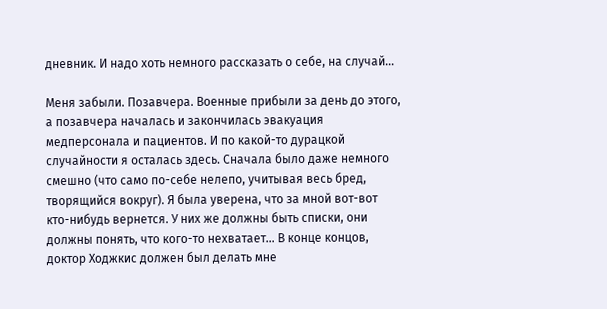дневник. И надо хоть немного рассказать о себе, на случай…

Меня забыли. Позавчера. Военные прибыли за день до этого, а позавчера началась и закончилась эвакуация медперсонала и пациентов. И по какой-то дурацкой случайности я осталась здесь. Сначала было даже немного смешно (что само по-себе нелепо, учитывая весь бред, творящийся вокруг). Я была уверена, что за мной вот-вот кто-нибудь вернется. У них же должны быть списки, они должны понять, что кого-то нехватает… В конце концов, доктор Ходжкис должен был делать мне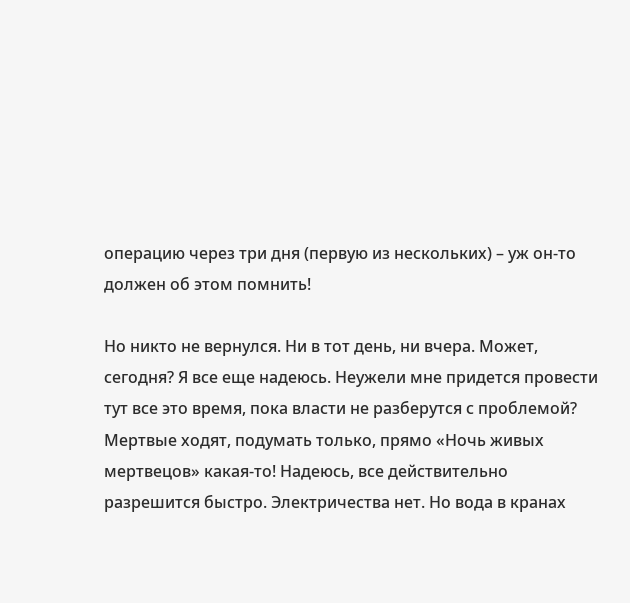операцию через три дня (первую из нескольких) – уж он-то должен об этом помнить!

Но никто не вернулся. Ни в тот день, ни вчера. Может, сегодня? Я все еще надеюсь. Неужели мне придется провести тут все это время, пока власти не разберутся с проблемой? Мертвые ходят, подумать только, прямо «Ночь живых мертвецов» какая-то! Надеюсь, все действительно разрешится быстро. Электричества нет. Но вода в кранах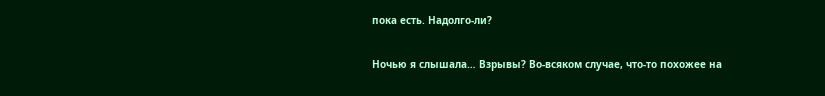пока есть. Надолго-ли?

Ночью я слышала… Взрывы? Во-всяком случае, что-то похожее на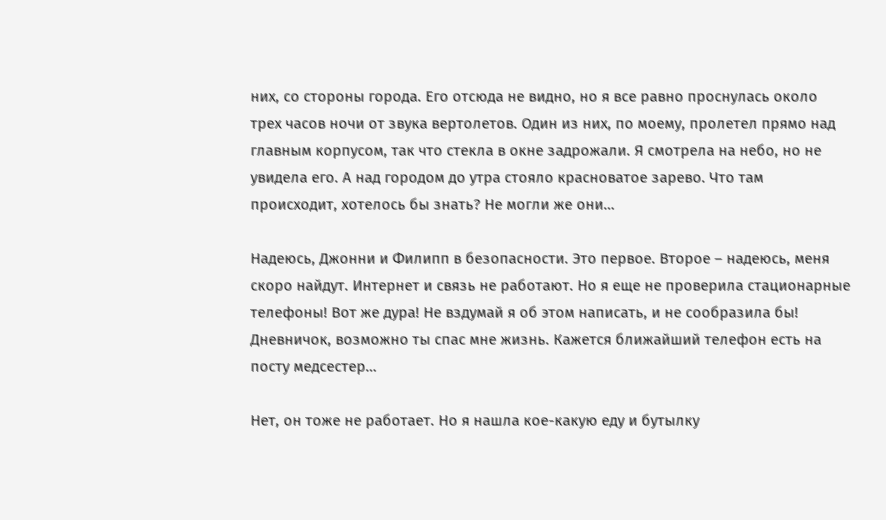них, со стороны города. Его отсюда не видно, но я все равно проснулась около трех часов ночи от звука вертолетов. Один из них, по моему, пролетел прямо над главным корпусом, так что стекла в окне задрожали. Я смотрела на небо, но не увидела его. А над городом до утра стояло красноватое зарево. Что там происходит, хотелось бы знать? Не могли же они…

Надеюсь, Джонни и Филипп в безопасности. Это первое. Второе – надеюсь, меня скоро найдут. Интернет и связь не работают. Но я еще не проверила стационарные телефоны! Вот же дура! Не вздумай я об этом написать, и не сообразила бы! Дневничок, возможно ты спас мне жизнь. Кажется ближайший телефон есть на посту медсестер…

Нет, он тоже не работает. Но я нашла кое-какую еду и бутылку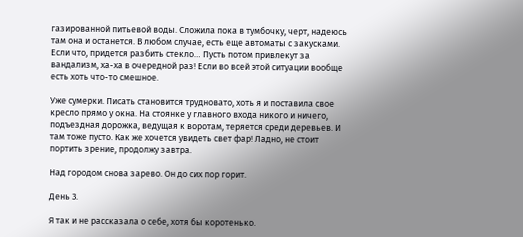газированной питьевой воды. Сложила пока в тумбочку, черт, надеюсь там она и останется. В любом случае, есть еще автоматы с закусками. Если что, придется разбить стекло… Пусть потом привлекут за вандализм, ха-ха в очередной раз! Если во всей этой ситуации вообще есть хоть что-то смешное.

Уже сумерки. Писать становится трудновато, хоть я и поставила свое кресло прямо у окна. На стоянке у главного входа никого и ничего, подъездная дорожка, ведущая к воротам, теряется среди деревьев. И там тоже пусто. Как же хочется увидеть свет фар! Ладно, не стоит портить зрение, продолжу завтра.

Над городом снова зарево. Он до сих пор горит.

День 3.

Я так и не рассказала о себе, хотя бы коротенько.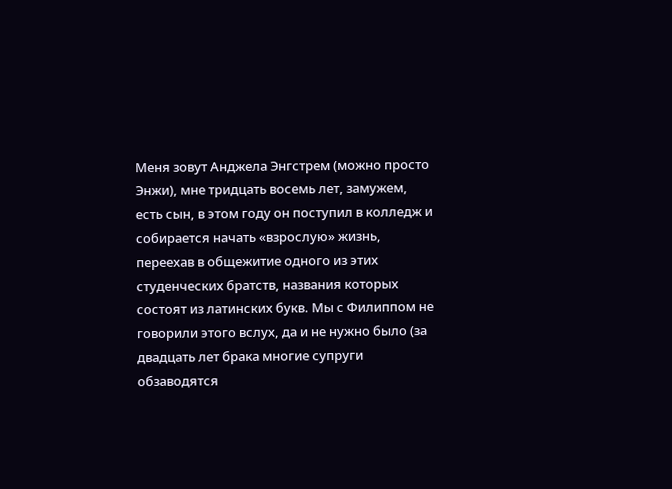Меня зовут Анджела Энгстрем (можно просто Энжи), мне тридцать восемь лет, замужем, есть сын, в этом году он поступил в колледж и собирается начать «взрослую» жизнь, переехав в общежитие одного из этих студенческих братств, названия которых состоят из латинских букв. Мы с Филиппом не говорили этого вслух, да и не нужно было (за двадцать лет брака многие супруги обзаводятся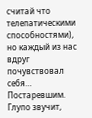считай что телепатическими способностями), но каждый из нас вдруг почувствовал себя… Постаревшим. Глупо звучит,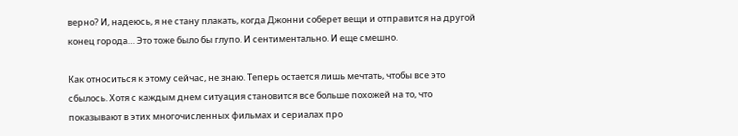верно? И, надеюсь, я не стану плакать, когда Джонни соберет вещи и отправится на другой конец города… Это тоже было бы глупо. И сентиментально. И еще смешно.

Как относиться к этому сейчас, не знаю. Теперь остается лишь мечтать, чтобы все это сбылось. Хотя с каждым днем ситуация становится все больше похожей на то, что показывают в этих многочисленных фильмах и сериалах про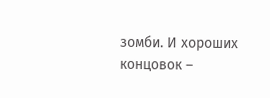зомби. И хороших концовок –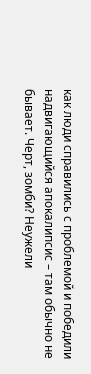как люди справились с проблемой и победили надвигающийся апокалипсис – там обычно не бывает. Черт, зомби? Неужели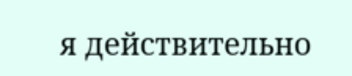я действительно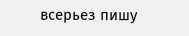всерьез пишу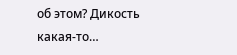об этом? Дикость какая-то…